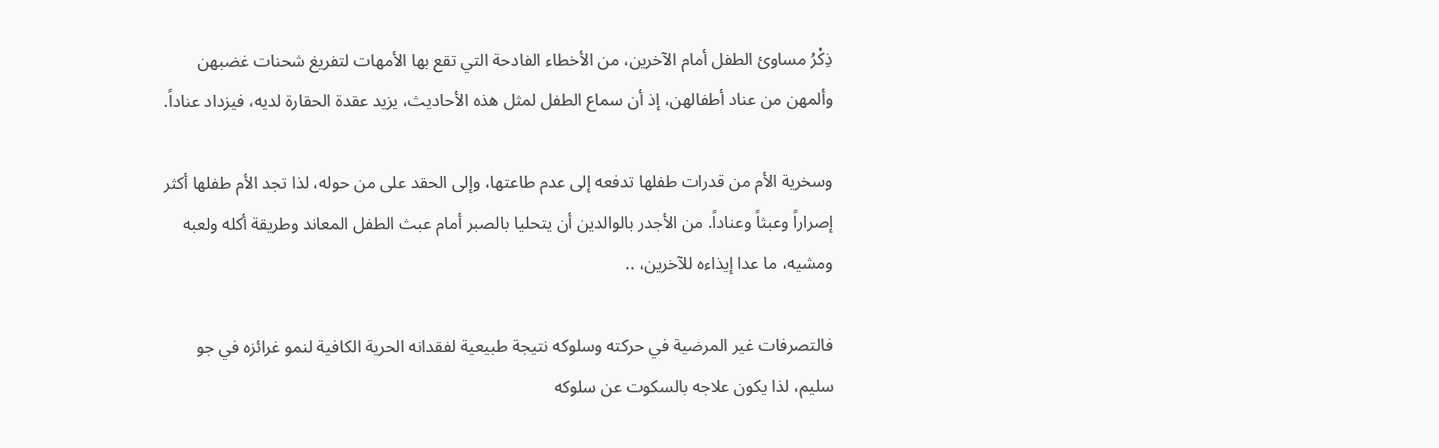ذِكْرُ مساوئ الطفل أمام الآخرين، من الأخطاء الفادحة التي تقع بها الأمهات لتفريغ شحنات غضبهن وألمهن من عناد أطفالهن، إذ أن سماع الطفل لمثل هذه الأحاديث، يزيد عقدة الحقارة لديه، فيزداد عناداً.

وسخرية الأم من قدرات طفلها تدفعه إلى عدم طاعتها، وإلى الحقد على من حوله، لذا تجد الأم طفلها أكثر إصراراً وعبثاً وعناداً. من الأجدر بالوالدين أن يتحليا بالصبر أمام عبث الطفل المعاند وطريقة أكله ولعبه ومشيه، ما عدا إيذاءه للآخرين، ..

فالتصرفات غير المرضية في حركته وسلوكه نتيجة طبيعية لفقدانه الحرية الكافية لنمو غرائزه في جو سليم، لذا يكون علاجه بالسكوت عن سلوكه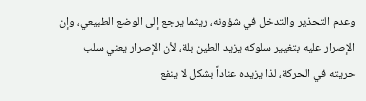وعدم التحذير والتدخل في شؤونه، ريثما يرجع إلى الوضع الطبيعي، وإن الإصرار عليه بتغيير سلوكه يزيد الطين بلة، لأن الإصرار يعني سلب حريته في الحركة، لذا يزيده عناداً بشكل لا ينفع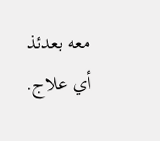معه بعدئذ أي علاج.